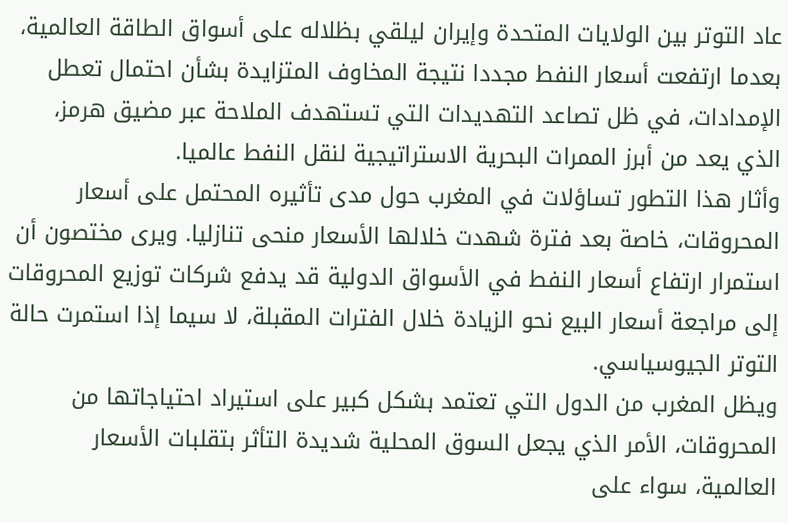عاد التوتر بين الولايات المتحدة وإيران ليلقي بظلاله على أسواق الطاقة العالمية، بعدما ارتفعت أسعار النفط مجددا نتيجة المخاوف المتزايدة بشأن احتمال تعطل الإمدادات، في ظل تصاعد التهديدات التي تستهدف الملاحة عبر مضيق هرمز، الذي يعد من أبرز الممرات البحرية الاستراتيجية لنقل النفط عالميا.
وأثار هذا التطور تساؤلات في المغرب حول مدى تأثيره المحتمل على أسعار المحروقات، خاصة بعد فترة شهدت خلالها الأسعار منحى تنازليا. ويرى مختصون أن استمرار ارتفاع أسعار النفط في الأسواق الدولية قد يدفع شركات توزيع المحروقات إلى مراجعة أسعار البيع نحو الزيادة خلال الفترات المقبلة، لا سيما إذا استمرت حالة التوتر الجيوسياسي.
ويظل المغرب من الدول التي تعتمد بشكل كبير على استيراد احتياجاتها من المحروقات، الأمر الذي يجعل السوق المحلية شديدة التأثر بتقلبات الأسعار العالمية، سواء على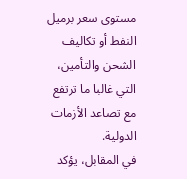مستوى سعر برميل النفط أو تكاليف الشحن والتأمين، التي غالبا ما ترتفع مع تصاعد الأزمات الدولية.
في المقابل، يؤكد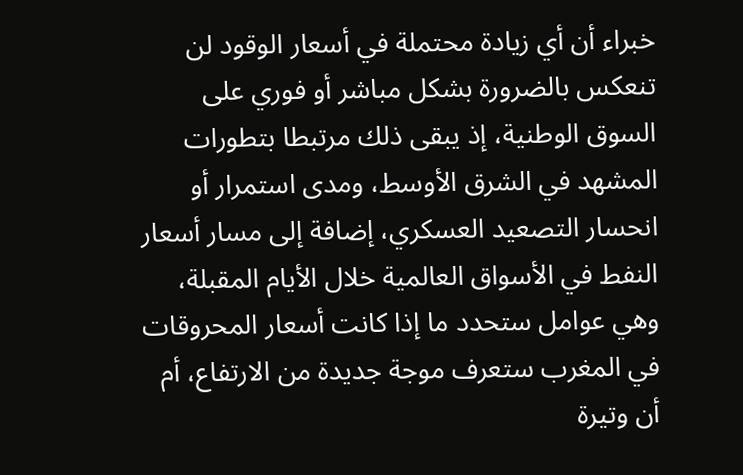خبراء أن أي زيادة محتملة في أسعار الوقود لن تنعكس بالضرورة بشكل مباشر أو فوري على السوق الوطنية، إذ يبقى ذلك مرتبطا بتطورات المشهد في الشرق الأوسط، ومدى استمرار أو انحسار التصعيد العسكري، إضافة إلى مسار أسعار النفط في الأسواق العالمية خلال الأيام المقبلة، وهي عوامل ستحدد ما إذا كانت أسعار المحروقات في المغرب ستعرف موجة جديدة من الارتفاع، أم أن وتيرة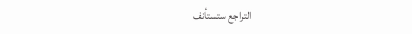التراجع ستستأنف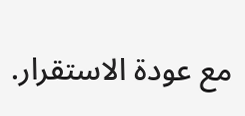مع عودة الاستقرار.